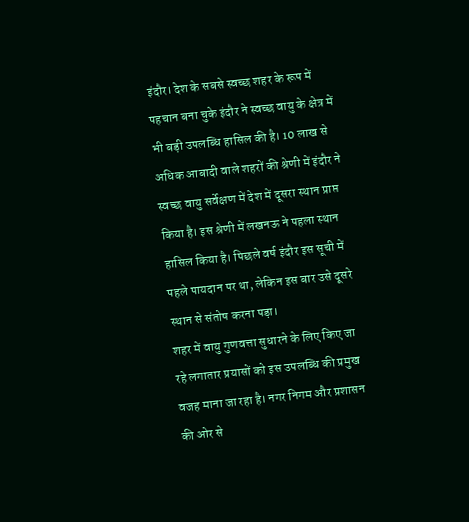इंदौर। देश के सबसे स्वच्छ शहर के रूप में पहचान बना चुके इंदौर ने स्वच्छ वायु के क्षेत्र में भी बड़ी उपलब्धि हासिल की है। 10 लाख से अधिक आबादी वाले शहरों की श्रेणी में इंदौर ने स्वच्छ वायु सर्वेक्षण में देश में दूसरा स्थान प्राप्त किया है। इस श्रेणी में लखनऊ ने पहला स्थान हासिल किया है। पिछले वर्ष इंदौर इस सूची में पहले पायदान पर था, लेकिन इस बार उसे दूसरे स्थान से संतोष करना पड़ा।
शहर में वायु गुणवत्ता सुधारने के लिए किए जा रहे लगातार प्रयासों को इस उपलब्धि की प्रमुख वजह माना जा रहा है। नगर निगम और प्रशासन की ओर से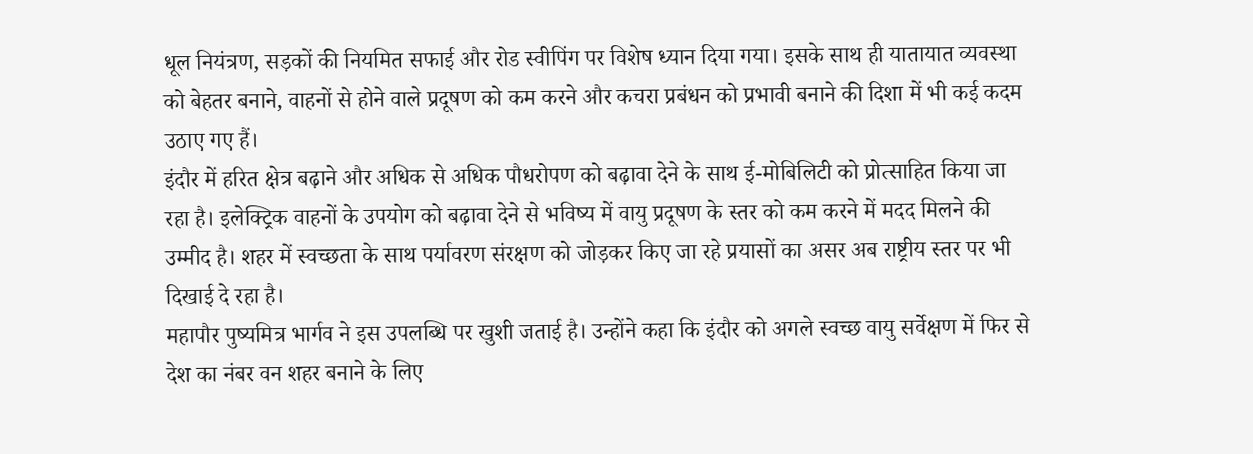धूल नियंत्रण, सड़कों की नियमित सफाई और रोड स्वीपिंग पर विशेष ध्यान दिया गया। इसके साथ ही यातायात व्यवस्था को बेहतर बनाने, वाहनों से होने वाले प्रदूषण को कम करने और कचरा प्रबंधन को प्रभावी बनाने की दिशा में भी कई कदम उठाए गए हैं।
इंदौर में हरित क्षेत्र बढ़ाने और अधिक से अधिक पौधरोपण को बढ़ावा देने के साथ ई-मोबिलिटी को प्रोत्साहित किया जा रहा है। इलेक्ट्रिक वाहनों के उपयोग को बढ़ावा देने से भविष्य में वायु प्रदूषण के स्तर को कम करने में मदद मिलने की उम्मीद है। शहर में स्वच्छता के साथ पर्यावरण संरक्षण को जोड़कर किए जा रहे प्रयासों का असर अब राष्ट्रीय स्तर पर भी दिखाई दे रहा है।
महापौर पुष्यमित्र भार्गव ने इस उपलब्धि पर खुशी जताई है। उन्होंने कहा कि इंदौर को अगले स्वच्छ वायु सर्वेक्षण में फिर से देश का नंबर वन शहर बनाने के लिए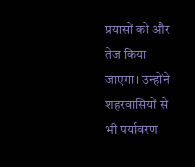प्रयासों को और तेज किया जाएगा। उन्होंने शहरवासियों से भी पर्यावरण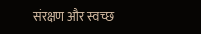संरक्षण और स्वच्छ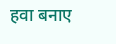हवा बनाए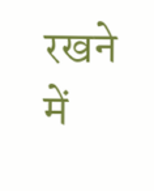रखने में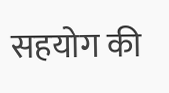सहयोग की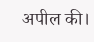अपील की।